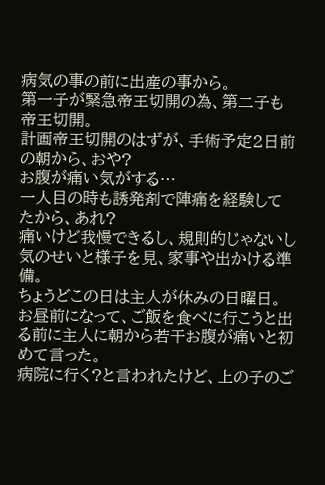病気の事の前に出産の事から。
第一子が緊急帝王切開の為、第二子も帝王切開。
計画帝王切開のはずが、手術予定2日前の朝から、おや?
お腹が痛い気がする…
一人目の時も誘発剤で陣痛を経験してたから、あれ?
痛いけど我慢できるし、規則的じゃないし気のせいと様子を見、家事や出かける準備。
ちょうどこの日は主人が休みの日曜日。
お昼前になって、ご飯を食べに行こうと出る前に主人に朝から若干お腹が痛いと初めて言った。
病院に行く?と言われたけど、上の子のご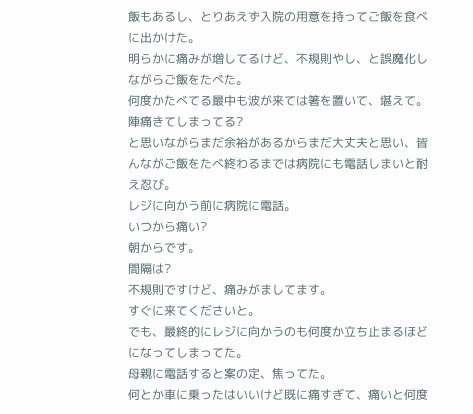飯もあるし、とりあえず入院の用意を持ってご飯を食べに出かけた。
明らかに痛みが増してるけど、不規則やし、と誤魔化しながらご飯をたべた。
何度かたべてる最中も波が来ては箸を置いて、堪えて。
陣痛きてしまってる?
と思いながらまだ余裕があるからまだ大丈夫と思い、皆んながご飯をたべ終わるまでは病院にも電話しまいと耐え忍び。
レジに向かう前に病院に電話。
いつから痛い?
朝からです。
間隔は?
不規則ですけど、痛みがましてます。
すぐに来てくださいと。
でも、最終的にレジに向かうのも何度か立ち止まるほどになってしまってた。
母親に電話すると案の定、焦ってた。
何とか車に乗ったはいいけど既に痛すぎて、痛いと何度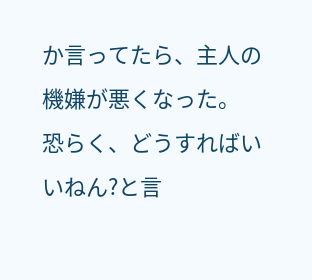か言ってたら、主人の機嫌が悪くなった。
恐らく、どうすればいいねん?と言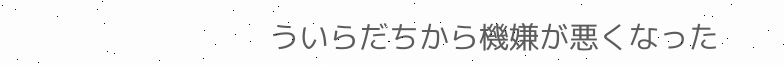ういらだちから機嫌が悪くなった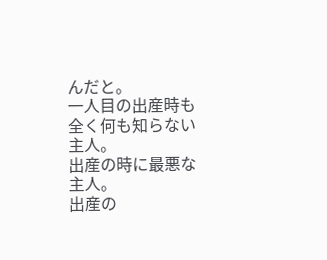んだと。
一人目の出産時も全く何も知らない主人。
出産の時に最悪な主人。
出産の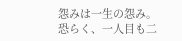怨みは一生の怨み。
恐らく、一人目も二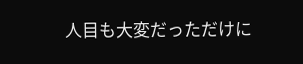人目も大変だっただけに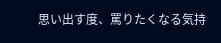思い出す度、罵りたくなる気持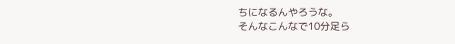ちになるんやろうな。
そんなこんなで10分足ら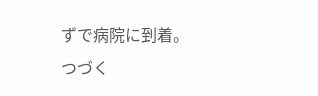ずで病院に到着。
つづく